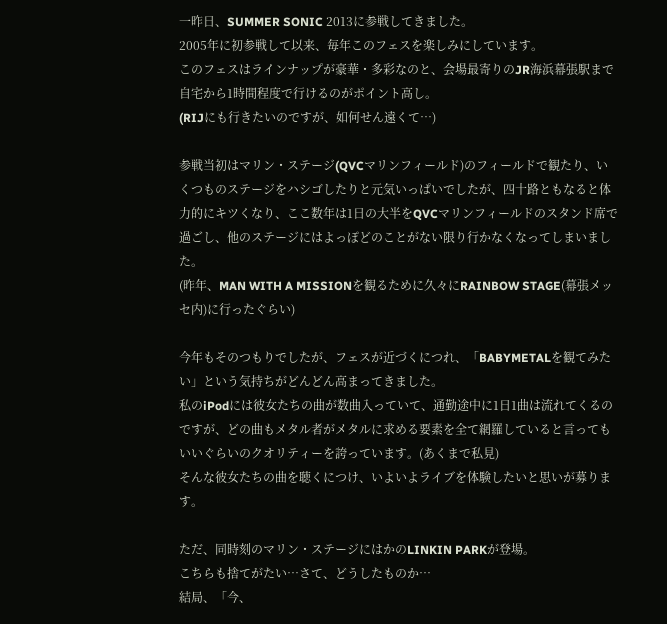一昨日、SUMMER SONIC 2013に参戦してきました。
2005年に初参戦して以来、毎年このフェスを楽しみにしています。
このフェスはラインナップが豪華・多彩なのと、会場最寄りのJR海浜幕張駅まで自宅から1時間程度で行けるのがポイント高し。
(RIJにも行きたいのですが、如何せん遠くて…)

参戦当初はマリン・ステージ(QVCマリンフィールド)のフィールドで観たり、いくつものステージをハシゴしたりと元気いっぱいでしたが、四十路ともなると体力的にキツくなり、ここ数年は1日の大半をQVCマリンフィールドのスタンド席で過ごし、他のステージにはよっぽどのことがない限り行かなくなってしまいました。
(昨年、MAN WITH A MISSIONを観るために久々にRAINBOW STAGE(幕張メッセ内)に行ったぐらい)

今年もそのつもりでしたが、フェスが近づくにつれ、「BABYMETALを観てみたい」という気持ちがどんどん高まってきました。
私のiPodには彼女たちの曲が数曲入っていて、通勤途中に1日1曲は流れてくるのですが、どの曲もメタル者がメタルに求める要素を全て網羅していると言ってもいいぐらいのクオリティーを誇っています。(あくまで私見)
そんな彼女たちの曲を聴くにつけ、いよいよライブを体験したいと思いが募ります。

ただ、同時刻のマリン・ステージにはかのLINKIN PARKが登場。
こちらも捨てがたい…さて、どうしたものか…
結局、「今、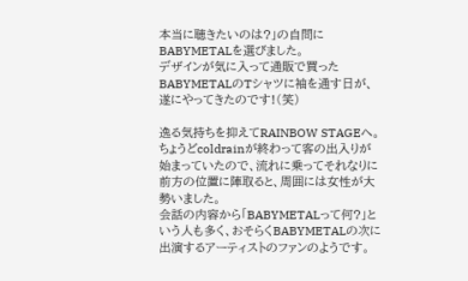本当に聴きたいのは?」の自問にBABYMETALを選びました。
デザインが気に入って通販で買ったBABYMETALのTシャツに袖を通す日が、遂にやってきたのです!(笑)

逸る気持ちを抑えてRAINBOW STAGEへ。
ちょうどcoldrainが終わって客の出入りが始まっていたので、流れに乗ってそれなりに前方の位置に陣取ると、周囲には女性が大勢いました。
会話の内容から「BABYMETALって何?」という人も多く、おそらくBABYMETALの次に出演するアーティストのファンのようです。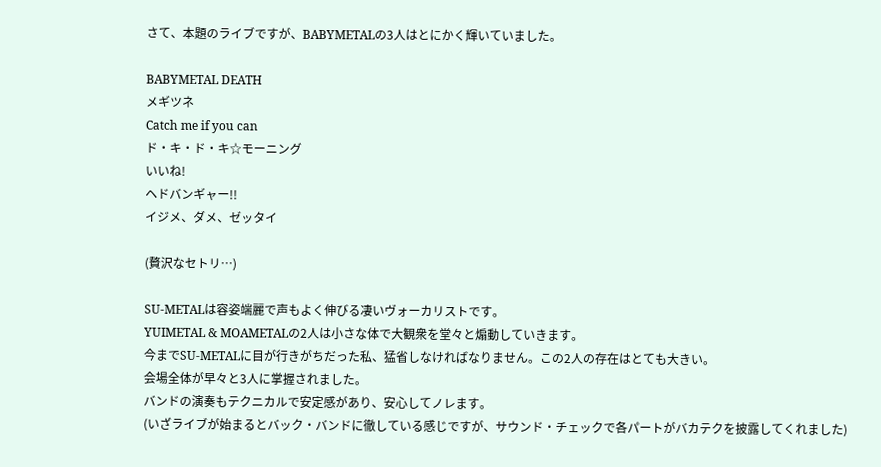さて、本題のライブですが、BABYMETALの3人はとにかく輝いていました。

BABYMETAL DEATH
メギツネ
Catch me if you can
ド・キ・ド・キ☆モーニング
いいね!
ヘドバンギャー!!
イジメ、ダメ、ゼッタイ

(贅沢なセトリ…)

SU-METALは容姿端麗で声もよく伸びる凄いヴォーカリストです。
YUIMETAL & MOAMETALの2人は小さな体で大観衆を堂々と煽動していきます。
今までSU-METALに目が行きがちだった私、猛省しなければなりません。この2人の存在はとても大きい。
会場全体が早々と3人に掌握されました。
バンドの演奏もテクニカルで安定感があり、安心してノレます。
(いざライブが始まるとバック・バンドに徹している感じですが、サウンド・チェックで各パートがバカテクを披露してくれました)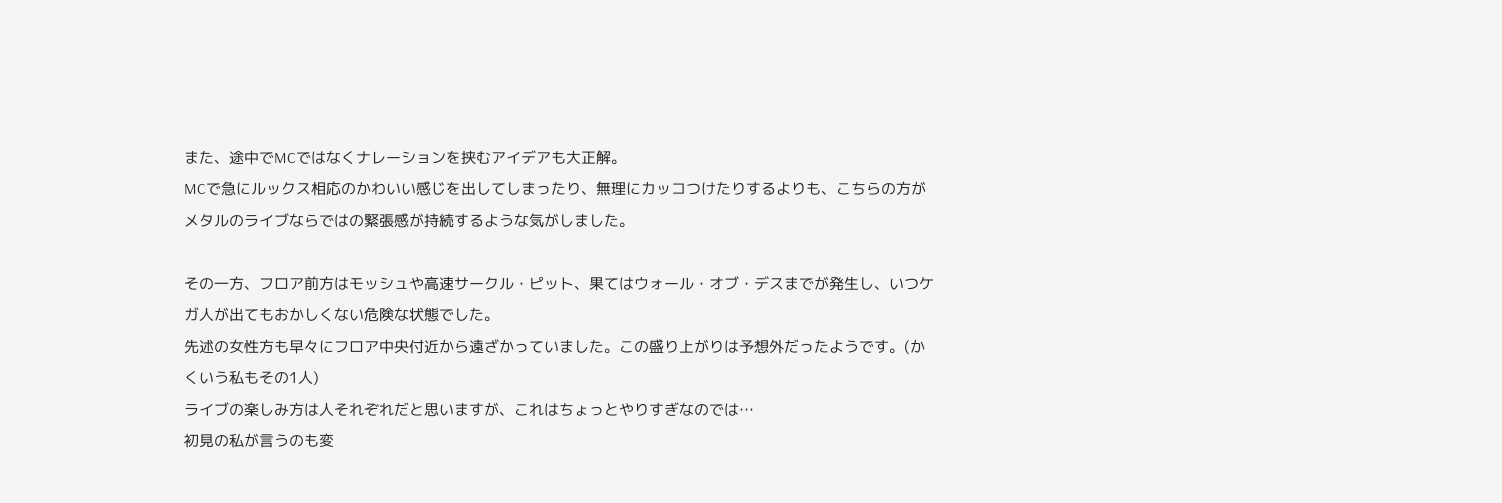また、途中でMCではなくナレーションを挟むアイデアも大正解。
MCで急にルックス相応のかわいい感じを出してしまったり、無理にカッコつけたりするよりも、こちらの方がメタルのライブならではの緊張感が持続するような気がしました。

その一方、フロア前方はモッシュや高速サークル・ピット、果てはウォール・オブ・デスまでが発生し、いつケガ人が出てもおかしくない危険な状態でした。
先述の女性方も早々にフロア中央付近から遠ざかっていました。この盛り上がりは予想外だったようです。(かくいう私もその1人)
ライブの楽しみ方は人それぞれだと思いますが、これはちょっとやりすぎなのでは…
初見の私が言うのも変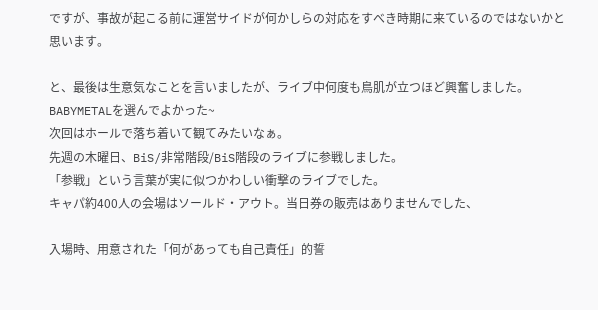ですが、事故が起こる前に運営サイドが何かしらの対応をすべき時期に来ているのではないかと思います。

と、最後は生意気なことを言いましたが、ライブ中何度も鳥肌が立つほど興奮しました。
BABYMETALを選んでよかった~
次回はホールで落ち着いて観てみたいなぁ。
先週の木曜日、BiS/非常階段/BiS階段のライブに参戦しました。
「参戦」という言葉が実に似つかわしい衝撃のライブでした。
キャパ約400人の会場はソールド・アウト。当日券の販売はありませんでした、

入場時、用意された「何があっても自己責任」的誓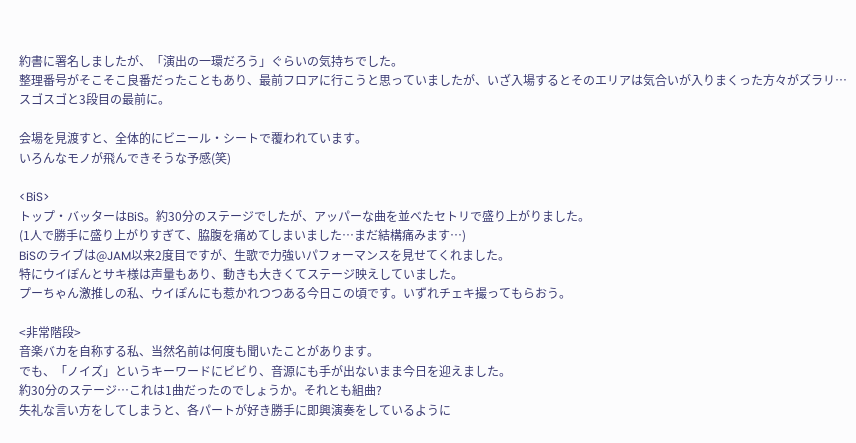約書に署名しましたが、「演出の一環だろう」ぐらいの気持ちでした。
整理番号がそこそこ良番だったこともあり、最前フロアに行こうと思っていましたが、いざ入場するとそのエリアは気合いが入りまくった方々がズラリ…スゴスゴと3段目の最前に。

会場を見渡すと、全体的にビニール・シートで覆われています。
いろんなモノが飛んできそうな予感(笑)

<BiS>
トップ・バッターはBiS。約30分のステージでしたが、アッパーな曲を並べたセトリで盛り上がりました。
(1人で勝手に盛り上がりすぎて、脇腹を痛めてしまいました…まだ結構痛みます…)
BiSのライブは@JAM以来2度目ですが、生歌で力強いパフォーマンスを見せてくれました。
特にウイぽんとサキ様は声量もあり、動きも大きくてステージ映えしていました。
プーちゃん激推しの私、ウイぽんにも惹かれつつある今日この頃です。いずれチェキ撮ってもらおう。

<非常階段>
音楽バカを自称する私、当然名前は何度も聞いたことがあります。
でも、「ノイズ」というキーワードにビビり、音源にも手が出ないまま今日を迎えました。
約30分のステージ…これは1曲だったのでしょうか。それとも組曲?
失礼な言い方をしてしまうと、各パートが好き勝手に即興演奏をしているように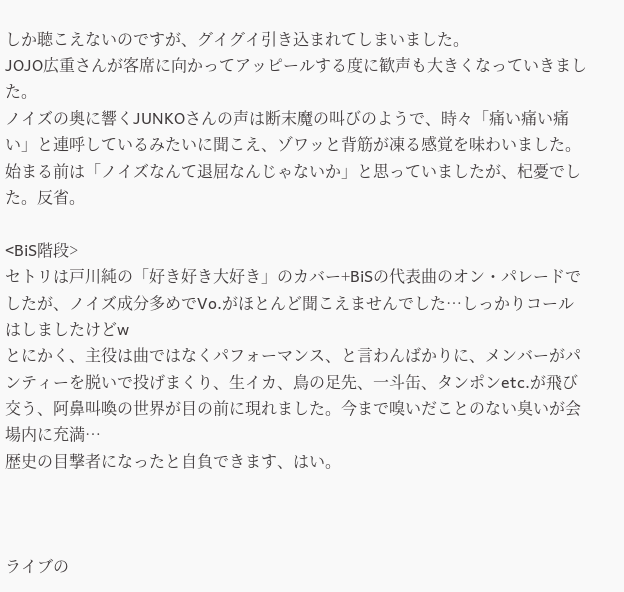しか聴こえないのですが、グイグイ引き込まれてしまいました。
JOJO広重さんが客席に向かってアッピールする度に歓声も大きくなっていきました。
ノイズの奥に響くJUNKOさんの声は断末魔の叫びのようで、時々「痛い痛い痛い」と連呼しているみたいに聞こえ、ゾワッと背筋が凍る感覚を味わいました。
始まる前は「ノイズなんて退屈なんじゃないか」と思っていましたが、杞憂でした。反省。

<BiS階段>
セトリは戸川純の「好き好き大好き」のカバー+BiSの代表曲のオン・パレードでしたが、ノイズ成分多めでVo.がほとんど聞こえませんでした…しっかりコールはしましたけどw
とにかく、主役は曲ではなくパフォーマンス、と言わんばかりに、メンバーがパンティーを脱いで投げまくり、生イカ、鳥の足先、一斗缶、タンポンetc.が飛び交う、阿鼻叫喚の世界が目の前に現れました。今まで嗅いだことのない臭いが会場内に充満…
歴史の目撃者になったと自負できます、はい。



ライブの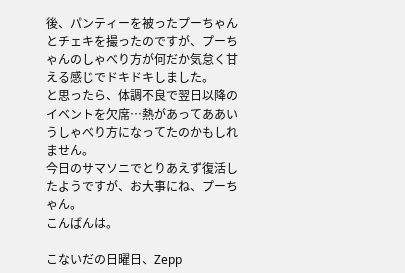後、パンティーを被ったプーちゃんとチェキを撮ったのですが、プーちゃんのしゃべり方が何だか気怠く甘える感じでドキドキしました。
と思ったら、体調不良で翌日以降のイベントを欠席…熱があってああいうしゃべり方になってたのかもしれません。
今日のサマソニでとりあえず復活したようですが、お大事にね、プーちゃん。
こんばんは。

こないだの日曜日、Zepp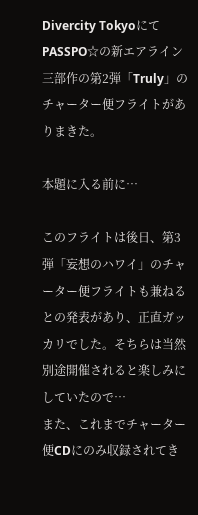Divercity TokyoにてPASSPO☆の新エアライン三部作の第2弾「Truly」のチャーター便フライトがありまきた。

本題に入る前に…

このフライトは後日、第3弾「妄想のハワイ」のチャーター便フライトも兼ねるとの発表があり、正直ガッカリでした。そちらは当然別途開催されると楽しみにしていたので…
また、これまでチャーター便CDにのみ収録されてき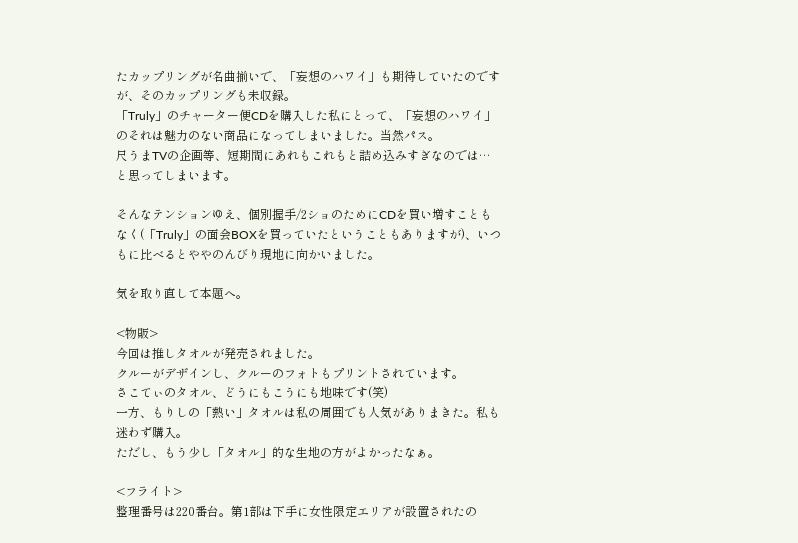たカップリングが名曲揃いで、「妄想のハワイ」も期待していたのですが、そのカップリングも未収録。
「Truly」のチャーター便CDを購入した私にとって、「妄想のハワイ」のそれは魅力のない商品になってしまいました。当然パス。
尺うまTVの企画等、短期間にあれもこれもと詰め込みすぎなのでは…と思ってしまいます。

そんなテンションゆえ、個別握手/2ショのためにCDを買い増すこともなく(「Truly」の面会BOXを買っていたということもありますが)、いつもに比べるとややのんびり現地に向かいました。

気を取り直して本題へ。

<物販>
今回は推しタオルが発売されました。
クルーがデザインし、クルーのフォトもプリントされています。
さこてぃのタオル、どうにもこうにも地味です(笑)
一方、もりしの「熱い」タオルは私の周囲でも人気がありまきた。私も迷わず購入。
ただし、もう少し「タオル」的な生地の方がよかったなぁ。

<フライト>
整理番号は220番台。第1部は下手に女性限定エリアが設置されたの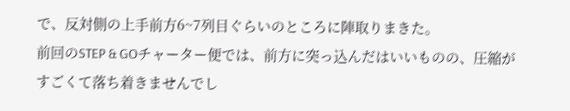で、反対側の上手前方6~7列目ぐらいのところに陣取りまきた。
前回のSTEP & GOチャーター便では、前方に突っ込んだはいいものの、圧縮がすごくて落ち着きませんでし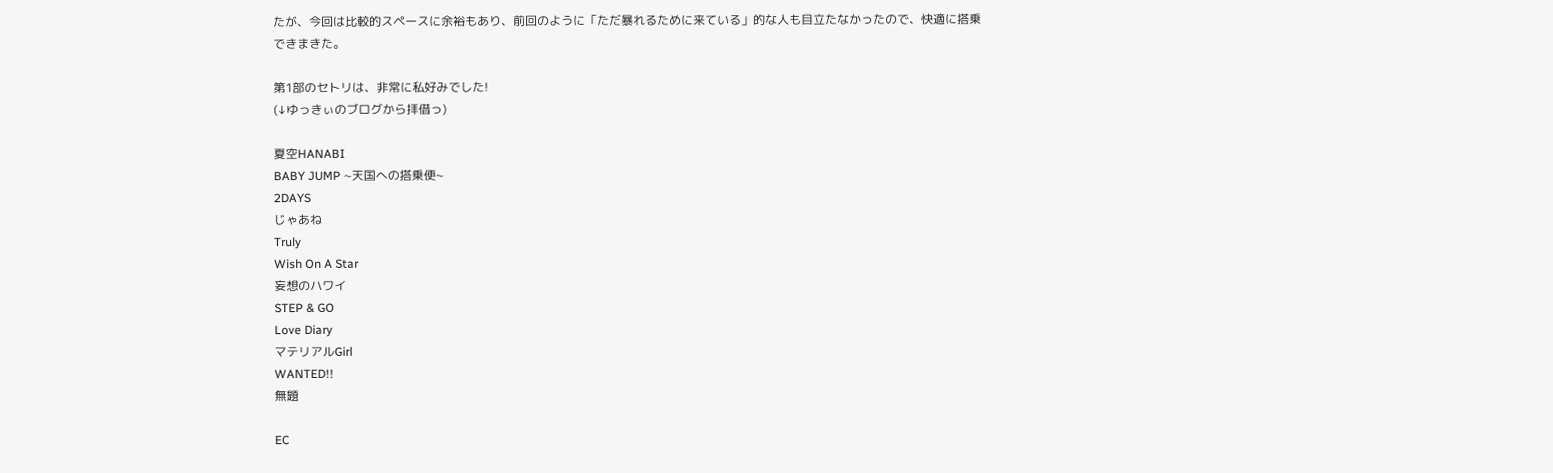たが、今回は比較的スペースに余裕もあり、前回のように「ただ暴れるために来ている」的な人も目立たなかったので、快適に搭乗できまきた。

第1部のセトリは、非常に私好みでした!
(↓ゆっきぃのブログから拝借っ)

夏空HANABI
BABY JUMP ~天国への搭乗便~
2DAYS
じゃあね
Truly
Wish On A Star
妄想のハワイ
STEP & GO
Love Diary
マテリアルGirl
WANTED!!
無題

EC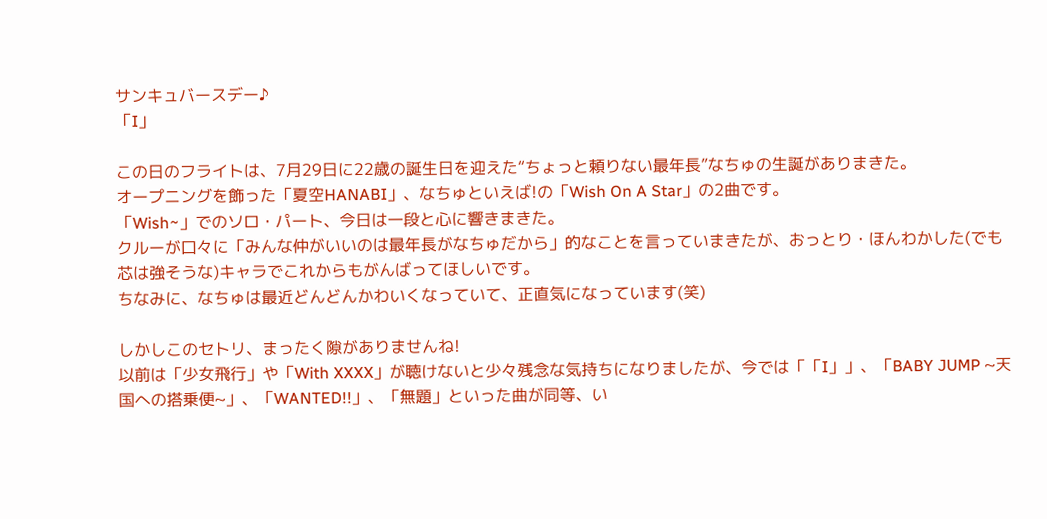サンキュバースデー♪
「I」

この日のフライトは、7月29日に22歳の誕生日を迎えた“ちょっと頼りない最年長”なちゅの生誕がありまきた。
オープニングを飾った「夏空HANABI」、なちゅといえば!の「Wish On A Star」の2曲です。
「Wish~」でのソロ・パート、今日は一段と心に響きまきた。
クルーが口々に「みんな仲がいいのは最年長がなちゅだから」的なことを言っていまきたが、おっとり・ほんわかした(でも芯は強そうな)キャラでこれからもがんばってほしいです。
ちなみに、なちゅは最近どんどんかわいくなっていて、正直気になっています(笑)

しかしこのセトリ、まったく隙がありませんね!
以前は「少女飛行」や「With XXXX」が聴けないと少々残念な気持ちになりましたが、今では「「I」」、「BABY JUMP ~天国への搭乗便~」、「WANTED!!」、「無題」といった曲が同等、い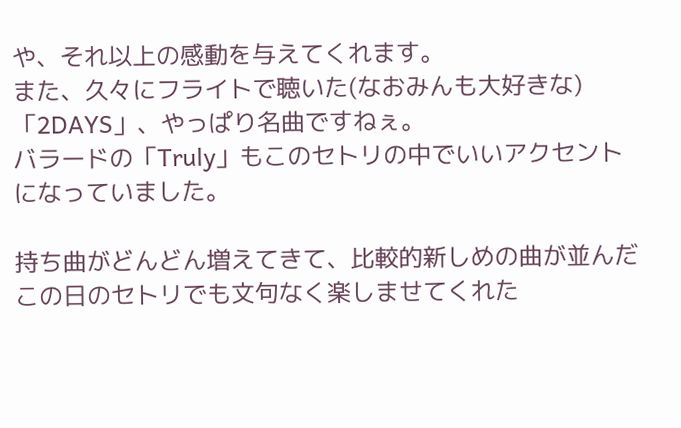や、それ以上の感動を与えてくれます。
また、久々にフライトで聴いた(なおみんも大好きな)「2DAYS」、やっぱり名曲ですねぇ。
バラードの「Truly」もこのセトリの中でいいアクセントになっていました。

持ち曲がどんどん増えてきて、比較的新しめの曲が並んだこの日のセトリでも文句なく楽しませてくれた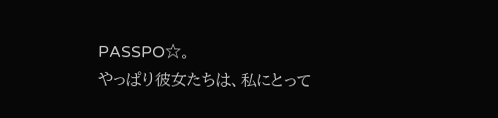PASSPO☆。
やっぱり彼女たちは、私にとって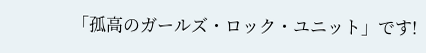「孤高のガールズ・ロック・ユニット」です!